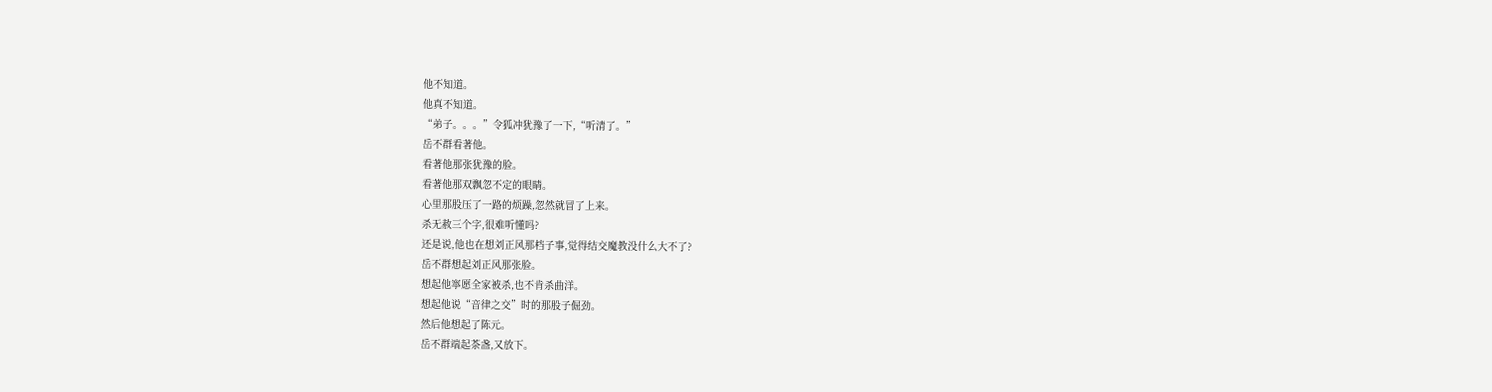他不知道。
他真不知道。
“弟子。。。”令狐冲犹豫了一下,“听清了。”
岳不群看著他。
看著他那张犹豫的脸。
看著他那双飘忽不定的眼睛。
心里那股压了一路的烦躁,忽然就冒了上来。
杀无赦三个字,很难听懂吗?
还是说,他也在想刘正风那档子事,觉得结交魔教没什么大不了?
岳不群想起刘正风那张脸。
想起他寧愿全家被杀,也不肯杀曲洋。
想起他说“音律之交”时的那股子倔劲。
然后他想起了陈元。
岳不群端起茶盏,又放下。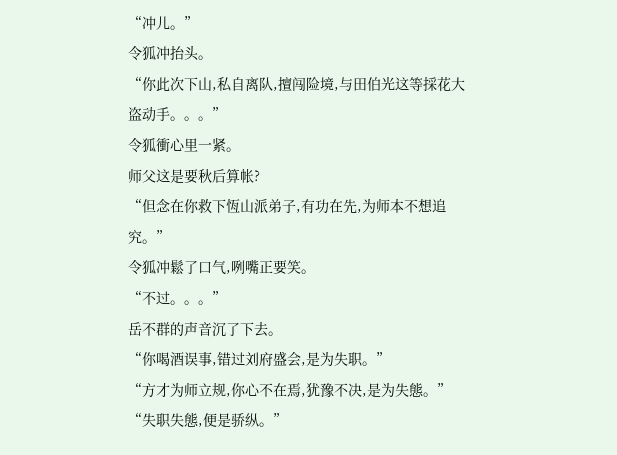“冲儿。”
令狐冲抬头。
“你此次下山,私自离队,擅闯险境,与田伯光这等採花大盗动手。。。”
令狐衝心里一紧。
师父这是要秋后算帐?
“但念在你救下恆山派弟子,有功在先,为师本不想追究。”
令狐冲鬆了口气,咧嘴正要笑。
“不过。。。”
岳不群的声音沉了下去。
“你喝酒误事,错过刘府盛会,是为失职。”
“方才为师立规,你心不在焉,犹豫不决,是为失態。”
“失职失態,便是骄纵。”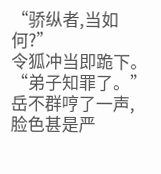“骄纵者,当如何?”
令狐冲当即跪下。
“弟子知罪了。”
岳不群哼了一声,脸色甚是严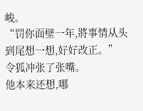峻。
“罚你面壁一年,將事情从头到尾想一想,好好改正。”
令狐冲张了张嘴。
他本来还想,哪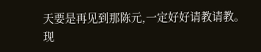天要是再见到那陈元,一定好好请教请教。
现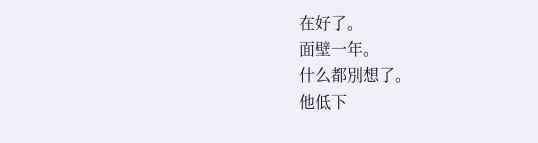在好了。
面壁一年。
什么都別想了。
他低下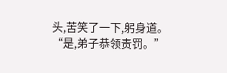头,苦笑了一下,躬身道。
“是,弟子恭领责罚。”